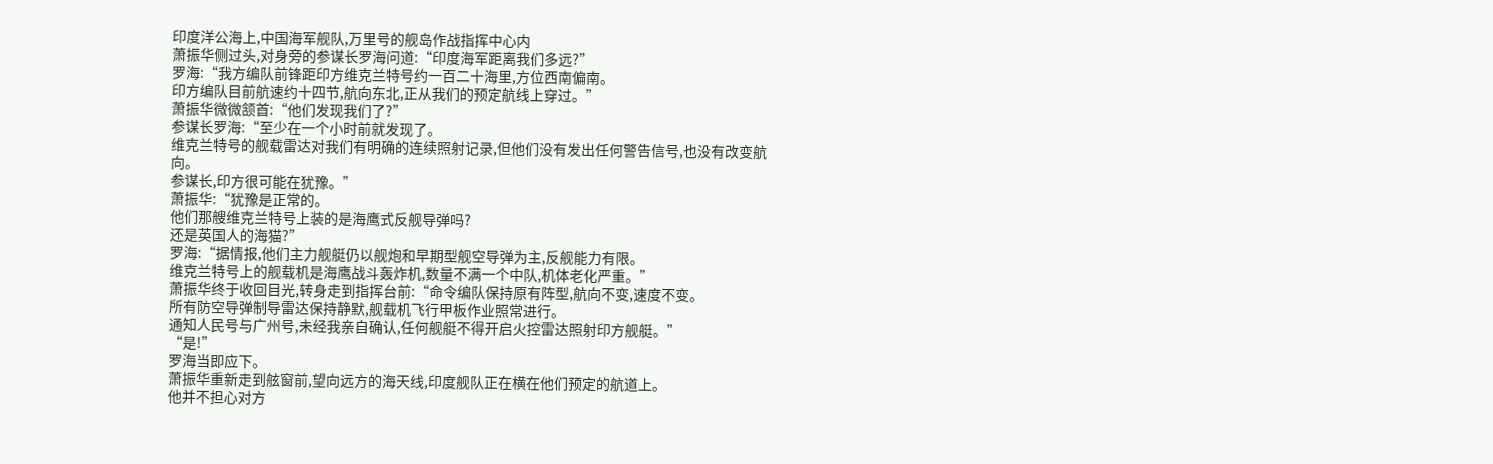印度洋公海上,中国海军舰队,万里号的舰岛作战指挥中心内
萧振华侧过头,对身旁的参谋长罗海问道:“印度海军距离我们多远?”
罗海:“我方编队前锋距印方维克兰特号约一百二十海里,方位西南偏南。
印方编队目前航速约十四节,航向东北,正从我们的预定航线上穿过。”
萧振华微微颔首:“他们发现我们了?”
参谋长罗海:“至少在一个小时前就发现了。
维克兰特号的舰载雷达对我们有明确的连续照射记录,但他们没有发出任何警告信号,也没有改变航向。
参谋长,印方很可能在犹豫。”
萧振华:“犹豫是正常的。
他们那艘维克兰特号上装的是海鹰式反舰导弹吗?
还是英国人的海猫?”
罗海:“据情报,他们主力舰艇仍以舰炮和早期型舰空导弹为主,反舰能力有限。
维克兰特号上的舰载机是海鹰战斗轰炸机,数量不满一个中队,机体老化严重。”
萧振华终于收回目光,转身走到指挥台前:“命令编队保持原有阵型,航向不变,速度不变。
所有防空导弹制导雷达保持静默,舰载机飞行甲板作业照常进行。
通知人民号与广州号,未经我亲自确认,任何舰艇不得开启火控雷达照射印方舰艇。”
“是!”
罗海当即应下。
萧振华重新走到舷窗前,望向远方的海天线,印度舰队正在横在他们预定的航道上。
他并不担心对方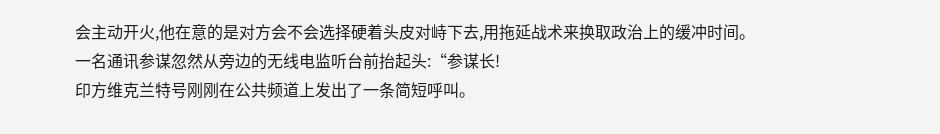会主动开火,他在意的是对方会不会选择硬着头皮对峙下去,用拖延战术来换取政治上的缓冲时间。
一名通讯参谋忽然从旁边的无线电监听台前抬起头:“参谋长!
印方维克兰特号刚刚在公共频道上发出了一条简短呼叫。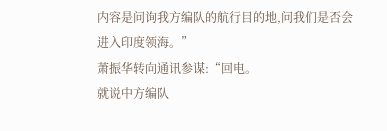内容是问询我方编队的航行目的地,问我们是否会进入印度领海。”
萧振华转向通讯参谋:“回电。
就说中方编队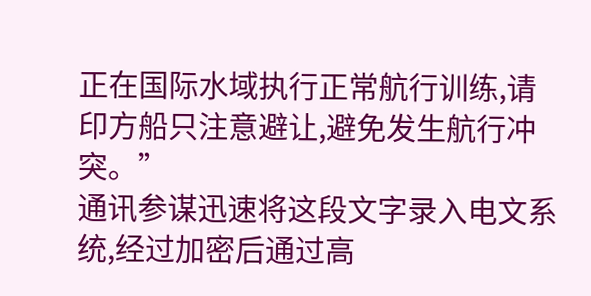正在国际水域执行正常航行训练,请印方船只注意避让,避免发生航行冲突。”
通讯参谋迅速将这段文字录入电文系统,经过加密后通过高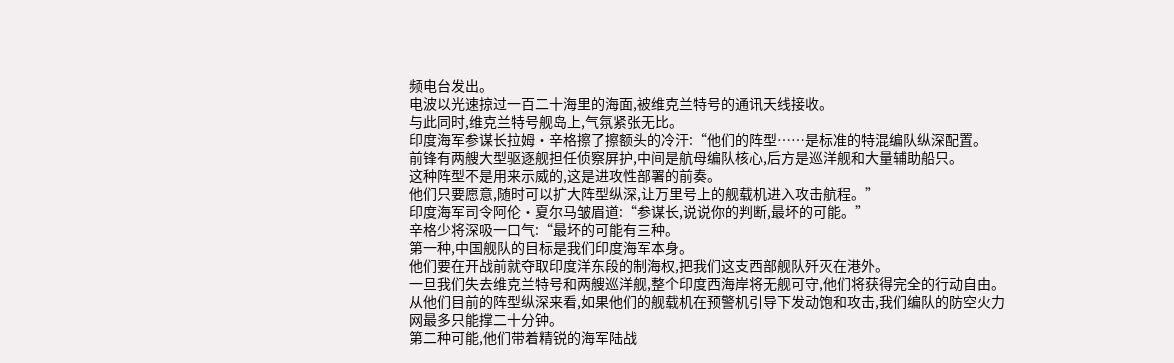频电台发出。
电波以光速掠过一百二十海里的海面,被维克兰特号的通讯天线接收。
与此同时,维克兰特号舰岛上,气氛紧张无比。
印度海军参谋长拉姆·辛格擦了擦额头的冷汗:“他们的阵型……是标准的特混编队纵深配置。
前锋有两艘大型驱逐舰担任侦察屏护,中间是航母编队核心,后方是巡洋舰和大量辅助船只。
这种阵型不是用来示威的,这是进攻性部署的前奏。
他们只要愿意,随时可以扩大阵型纵深,让万里号上的舰载机进入攻击航程。”
印度海军司令阿伦·夏尔马皱眉道:“参谋长,说说你的判断,最坏的可能。”
辛格少将深吸一口气:“最坏的可能有三种。
第一种,中国舰队的目标是我们印度海军本身。
他们要在开战前就夺取印度洋东段的制海权,把我们这支西部舰队歼灭在港外。
一旦我们失去维克兰特号和两艘巡洋舰,整个印度西海岸将无舰可守,他们将获得完全的行动自由。
从他们目前的阵型纵深来看,如果他们的舰载机在预警机引导下发动饱和攻击,我们编队的防空火力网最多只能撑二十分钟。
第二种可能,他们带着精锐的海军陆战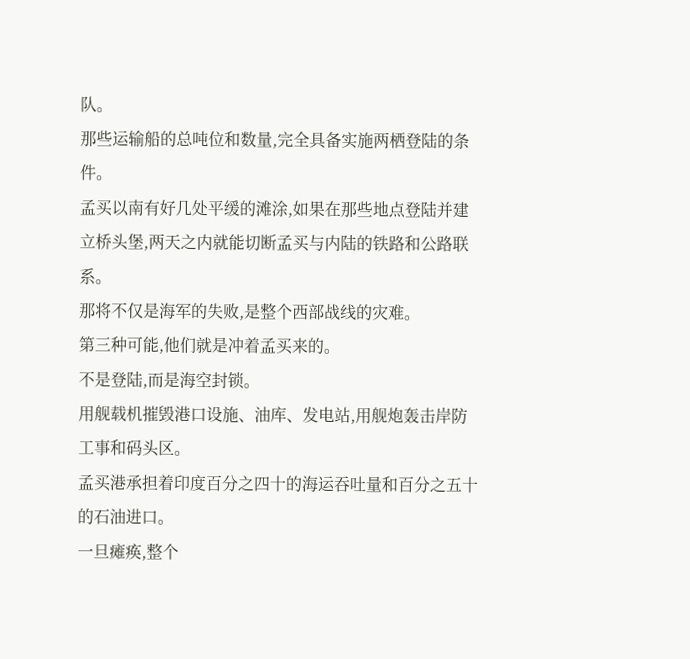队。
那些运输船的总吨位和数量,完全具备实施两栖登陆的条件。
孟买以南有好几处平缓的滩涂,如果在那些地点登陆并建立桥头堡,两天之内就能切断孟买与内陆的铁路和公路联系。
那将不仅是海军的失败,是整个西部战线的灾难。
第三种可能,他们就是冲着孟买来的。
不是登陆,而是海空封锁。
用舰载机摧毁港口设施、油库、发电站,用舰炮轰击岸防工事和码头区。
孟买港承担着印度百分之四十的海运吞吐量和百分之五十的石油进口。
一旦瘫痪,整个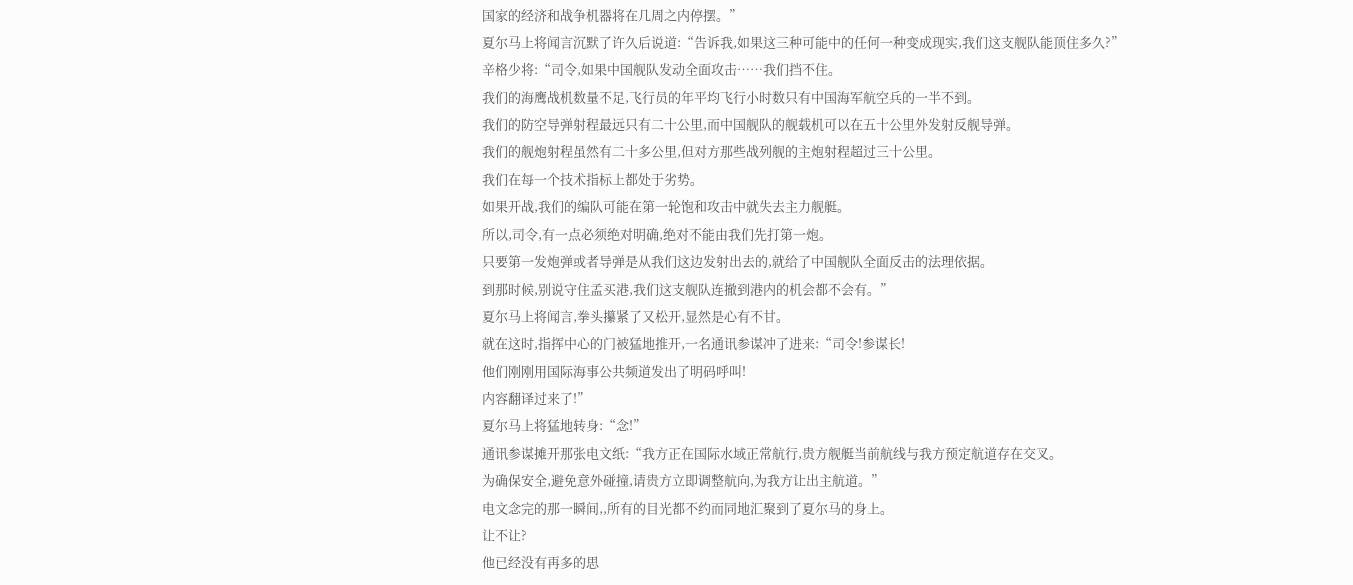国家的经济和战争机器将在几周之内停摆。”
夏尔马上将闻言沉默了许久后说道:“告诉我,如果这三种可能中的任何一种变成现实,我们这支舰队能顶住多久?”
辛格少将:“司令,如果中国舰队发动全面攻击……我们挡不住。
我们的海鹰战机数量不足,飞行员的年平均飞行小时数只有中国海军航空兵的一半不到。
我们的防空导弹射程最远只有二十公里,而中国舰队的舰载机可以在五十公里外发射反舰导弹。
我们的舰炮射程虽然有二十多公里,但对方那些战列舰的主炮射程超过三十公里。
我们在每一个技术指标上都处于劣势。
如果开战,我们的编队可能在第一轮饱和攻击中就失去主力舰艇。
所以,司令,有一点必须绝对明确,绝对不能由我们先打第一炮。
只要第一发炮弹或者导弹是从我们这边发射出去的,就给了中国舰队全面反击的法理依据。
到那时候,别说守住孟买港,我们这支舰队连撤到港内的机会都不会有。”
夏尔马上将闻言,拳头攥紧了又松开,显然是心有不甘。
就在这时,指挥中心的门被猛地推开,一名通讯参谋冲了进来:“司令!参谋长!
他们刚刚用国际海事公共频道发出了明码呼叫!
内容翻译过来了!”
夏尔马上将猛地转身:“念!”
通讯参谋摊开那张电文纸:“我方正在国际水域正常航行,贵方舰艇当前航线与我方预定航道存在交叉。
为确保安全,避免意外碰撞,请贵方立即调整航向,为我方让出主航道。”
电文念完的那一瞬间,,所有的目光都不约而同地汇聚到了夏尔马的身上。
让不让?
他已经没有再多的思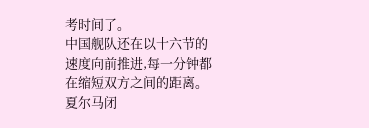考时间了。
中国舰队还在以十六节的速度向前推进,每一分钟都在缩短双方之间的距离。
夏尔马闭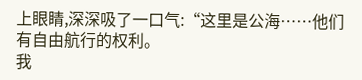上眼睛,深深吸了一口气:“这里是公海……他们有自由航行的权利。
我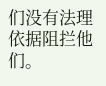们没有法理依据阻拦他们。